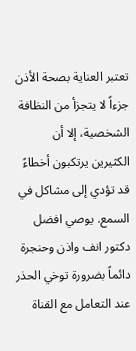تعتبر العناية بصحة الأذن جزءاً لا يتجزأ من النظافة الشخصية، إلا أن الكثيرين يرتكبون أخطاءً قد تؤدي إلى مشاكل في السمع. يوصي افضل دكتور انف واذن وحنجرة دائماً بضرورة توخي الحذر عند التعامل مع القناة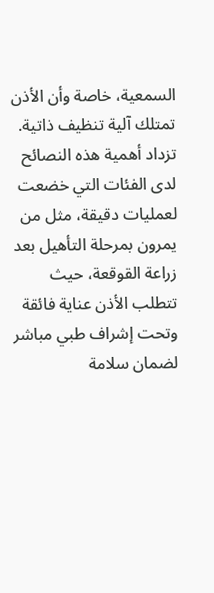السمعية، خاصة وأن الأذن تمتلك آلية تنظيف ذاتية. تزداد أهمية هذه النصائح لدى الفئات التي خضعت لعمليات دقيقة، مثل من يمرون بمرحلة التأهيل بعد زراعة القوقعة، حيث تتطلب الأذن عناية فائقة وتحت إشراف طبي مباشر لضمان سلامة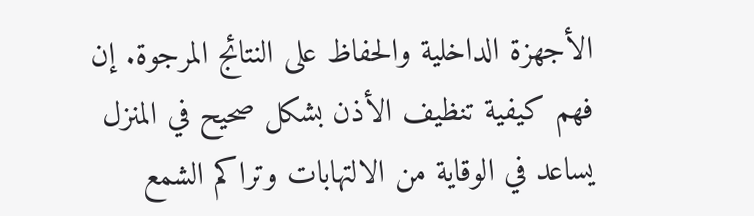الأجهزة الداخلية والحفاظ على النتائج المرجوة. إن فهم كيفية تنظيف الأذن بشكل صحيح في المنزل يساعد في الوقاية من الالتهابات وتراكم الشمع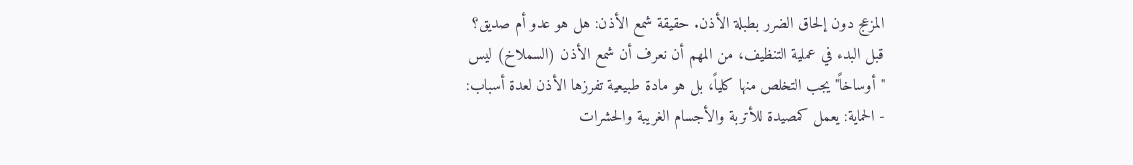المزعج دون إلحاق الضرر بطبلة الأذن. حقيقة شمع الأذن: هل هو عدو أم صديق؟
قبل البدء في عملية التنظيف، من المهم أن نعرف أن شمع الأذن (السملاخ) ليس "أوساخاً" يجب التخلص منها كلياً، بل هو مادة طبيعية تفرزها الأذن لعدة أسباب:
- الحماية: يعمل كمصيدة للأتربة والأجسام الغريبة والحشرات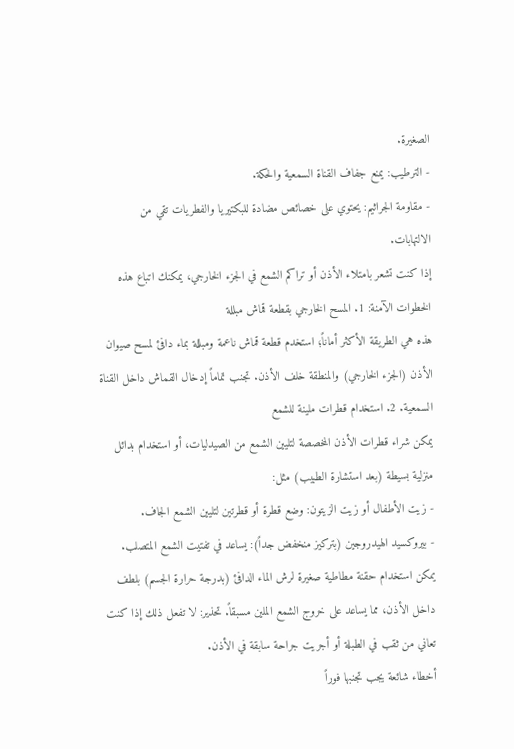الصغيرة.
- الترطيب: يمنع جفاف القناة السمعية والحكة.
- مقاومة الجراثيم: يحتوي على خصائص مضادة للبكتيريا والفطريات تقي من الالتهابات.
إذا كنت تشعر بامتلاء الأذن أو تراكم الشمع في الجزء الخارجي، يمكنك اتباع هذه الخطوات الآمنة: 1. المسح الخارجي بقطعة قماش مبللة
هذه هي الطريقة الأكثر أماناً؛ استخدم قطعة قماش ناعمة ومبللة بماء دافئ لمسح صيوان الأذن (الجزء الخارجي) والمنطقة خلف الأذن. تجنب تماماً إدخال القماش داخل القناة السمعية. 2. استخدام قطرات ملينة للشمع
يمكن شراء قطرات الأذن المخصصة لتليين الشمع من الصيدليات، أو استخدام بدائل منزلية بسيطة (بعد استشارة الطبيب) مثل:
- زيت الأطفال أو زيت الزيتون: وضع قطرة أو قطرتين لتليين الشمع الجاف.
- بيروكسيد الهيدروجين (بتركيز منخفض جداً): يساعد في تفتيت الشمع المتصلب.
يمكن استخدام حقنة مطاطية صغيرة لرش الماء الدافئ (بدرجة حرارة الجسم) بلطف داخل الأذن، مما يساعد على خروج الشمع الملين مسبقاً. تحذير: لا تفعل ذلك إذا كنت تعاني من ثقب في الطبلة أو أجريت جراحة سابقة في الأذن.
أخطاء شائعة يجب تجنبها فوراً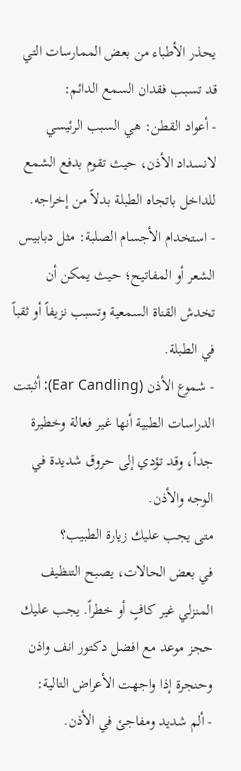يحذر الأطباء من بعض الممارسات التي قد تسبب فقدان السمع الدائم:
- أعواد القطن: هي السبب الرئيسي لانسداد الأذن، حيث تقوم بدفع الشمع للداخل باتجاه الطبلة بدلاً من إخراجه.
- استخدام الأجسام الصلبة: مثل دبابيس الشعر أو المفاتيح؛ حيث يمكن أن تخدش القناة السمعية وتسبب نزيفاً أو ثقباً في الطبلة.
- شموع الأذن (Ear Candling): أثبتت الدراسات الطبية أنها غير فعالة وخطيرة جداً، وقد تؤدي إلى حروق شديدة في الوجه والأذن.
متى يجب عليك زيارة الطبيب؟
في بعض الحالات، يصبح التنظيف المنزلي غير كافٍ أو خطراً. يجب عليك حجز موعد مع افضل دكتور انف واذن وحنجرة إذا واجهت الأعراض التالية:
- ألم شديد ومفاجئ في الأذن.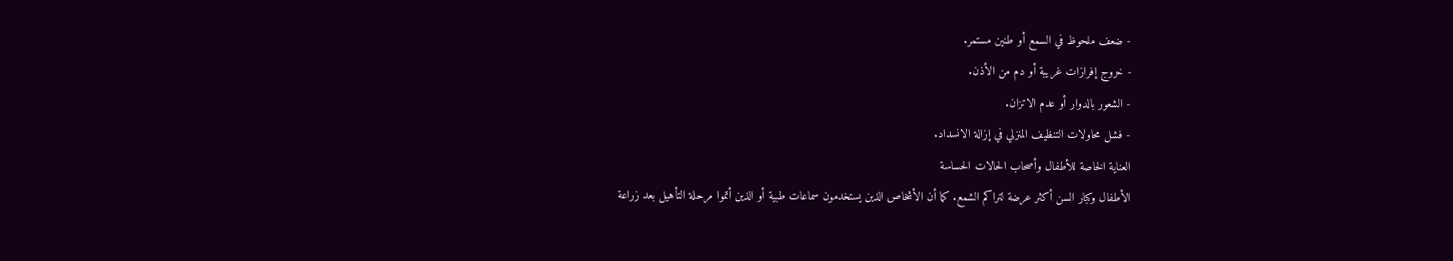- ضعف ملحوظ في السمع أو طنين مستمر.
- خروج إفرازات غريبة أو دم من الأذن.
- الشعور بالدوار أو عدم الاتزان.
- فشل محاولات التنظيف المنزلي في إزالة الانسداد.
العناية الخاصة للأطفال وأصحاب الحالات الحساسة
الأطفال وكبار السن أكثر عرضة لتراكم الشمع. كما أن الأشخاص الذين يستخدمون سماعات طبية أو الذين أتموا مرحلة التأهيل بعد زراعة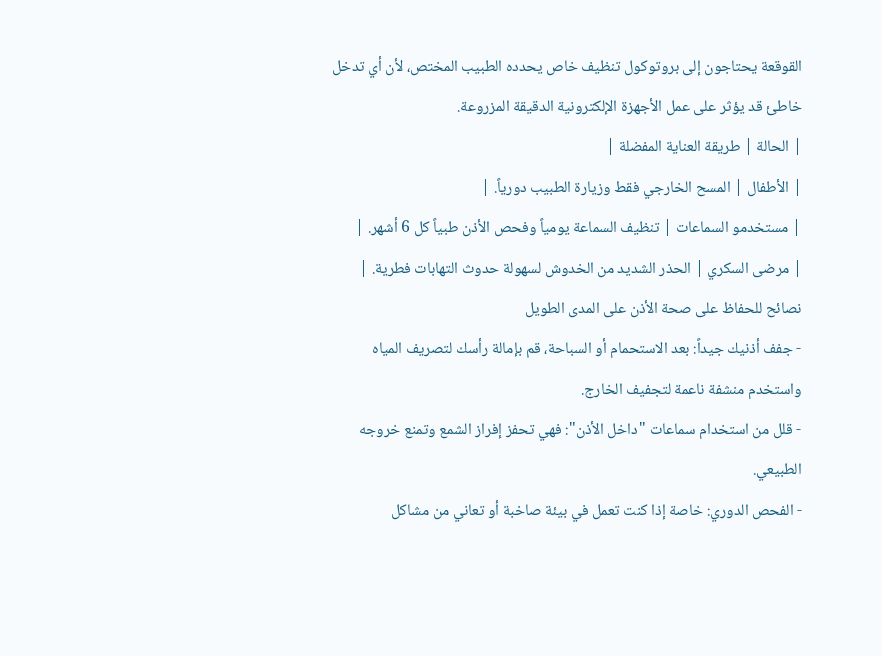القوقعة يحتاجون إلى بروتوكول تنظيف خاص يحدده الطبيب المختص، لأن أي تدخل خاطئ قد يؤثر على عمل الأجهزة الإلكترونية الدقيقة المزروعة.
| الحالة | طريقة العناية المفضلة |
| الأطفال | المسح الخارجي فقط وزيارة الطبيب دورياً. |
| مستخدمو السماعات | تنظيف السماعة يومياً وفحص الأذن طبياً كل 6 أشهر. |
| مرضى السكري | الحذر الشديد من الخدوش لسهولة حدوث التهابات فطرية. |
نصائح للحفاظ على صحة الأذن على المدى الطويل
- جفف أذنيك جيداً: بعد الاستحمام أو السباحة، قم بإمالة رأسك لتصريف المياه واستخدم منشفة ناعمة لتجفيف الخارج.
- قلل من استخدام سماعات "داخل الأذن": فهي تحفز إفراز الشمع وتمنع خروجه الطبيعي.
- الفحص الدوري: خاصة إذا كنت تعمل في بيئة صاخبة أو تعاني من مشاكل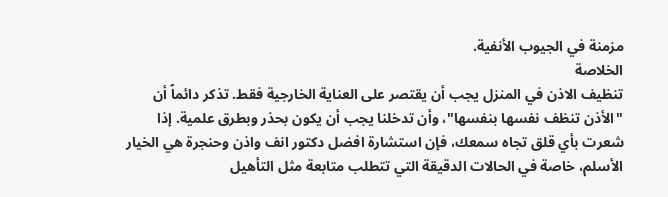مزمنة في الجيوب الأنفية.
الخلاصة
تنظيف الاذن في المنزل يجب أن يقتصر على العناية الخارجية فقط. تذكر دائماً أن "الأذن تنظف نفسها بنفسها"، وأن تدخلنا يجب أن يكون بحذر وبطرق علمية. إذا شعرت بأي قلق تجاه سمعك، فإن استشارة افضل دكتور انف واذن وحنجرة هي الخيار الأسلم، خاصة في الحالات الدقيقة التي تتطلب متابعة مثل التأهيل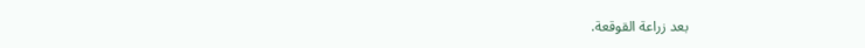بعد زراعة القوقعة.